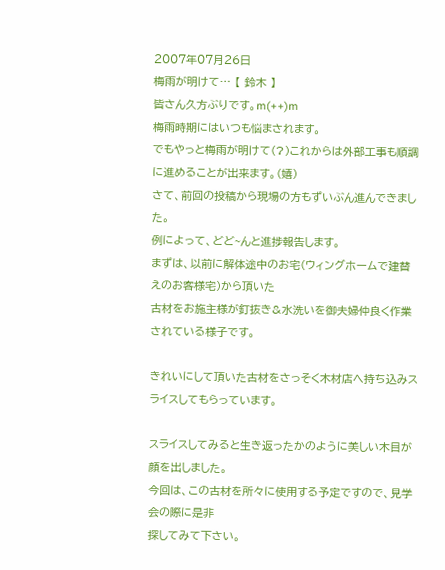2007年07月26日
梅雨が明けて… 【 鈴木 】
皆さん久方ぶりです。m(++)m
梅雨時期にはいつも悩まされます。
でもやっと梅雨が明けて(?)これからは外部工事も順調に進めることが出来ます。(嬉)
さて、前回の投稿から現場の方もずいぶん進んできました。
例によって、どど~んと進捗報告します。
まずは、以前に解体途中のお宅(ウィングホームで建替えのお客様宅)から頂いた
古材をお施主様が釘抜き&水洗いを御夫婦仲良く作業されている様子です。

きれいにして頂いた古材をさっそく木材店へ持ち込みスライスしてもらっています。

スライスしてみると生き返ったかのように美しい木目が顔を出しました。
今回は、この古材を所々に使用する予定ですので、見学会の際に是非
探してみて下さい。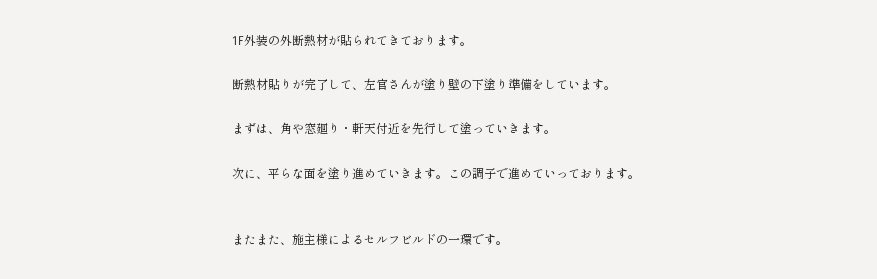1F外装の外断熱材が貼られてきております。

断熱材貼りが完了して、左官さんが塗り壁の下塗り準備をしています。

まずは、角や窓廻り・軒天付近を先行して塗っていきます。

次に、平らな面を塗り進めていきます。この調子で進めていっております。


またまた、施主様によるセルフビルドの一環です。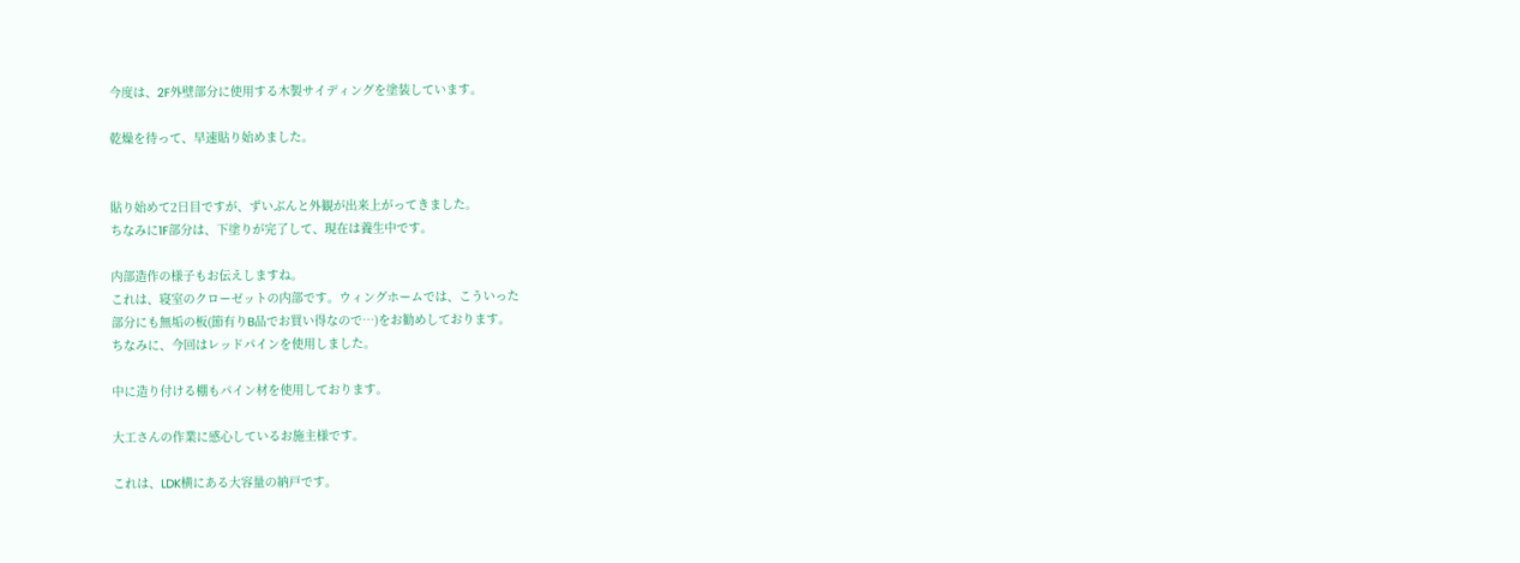今度は、2F外壁部分に使用する木製サイディングを塗装しています。

乾燥を待って、早速貼り始めました。


貼り始めて2日目ですが、ずいぶんと外観が出来上がってきました。
ちなみに1F部分は、下塗りが完了して、現在は養生中です。

内部造作の様子もお伝えしますね。
これは、寝室のクローゼットの内部です。ウィングホームでは、こういった
部分にも無垢の板(節有りB品でお買い得なので…)をお勧めしております。
ちなみに、今回はレッドパインを使用しました。

中に造り付ける棚もパイン材を使用しております。

大工さんの作業に感心しているお施主様です。

これは、LDK横にある大容量の納戸です。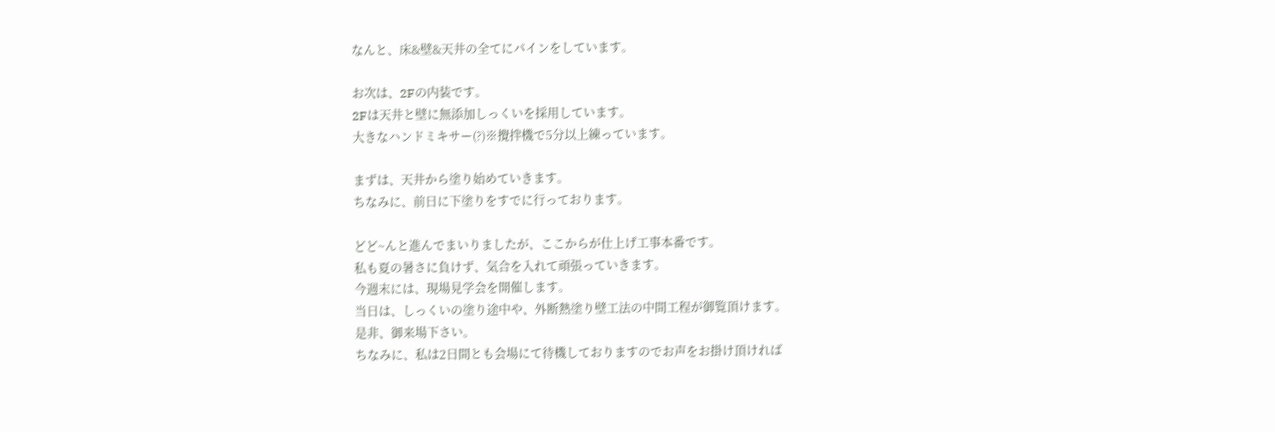なんと、床&壁&天井の全てにパインをしています。

お次は、2Fの内装です。
2Fは天井と壁に無添加しっくいを採用しています。
大きなハンドミキサー(?)※攪拌機で5分以上練っています。

まずは、天井から塗り始めていきます。
ちなみに、前日に下塗りをすでに行っております。

どど~んと進んでまいりましたが、ここからが仕上げ工事本番です。
私も夏の暑さに負けず、気合を入れて頑張っていきます。
今週末には、現場見学会を開催します。
当日は、しっくいの塗り途中や、外断熱塗り壁工法の中間工程が御覧頂けます。
是非、御来場下さい。
ちなみに、私は2日間とも会場にて待機しておりますのでお声をお掛け頂ければ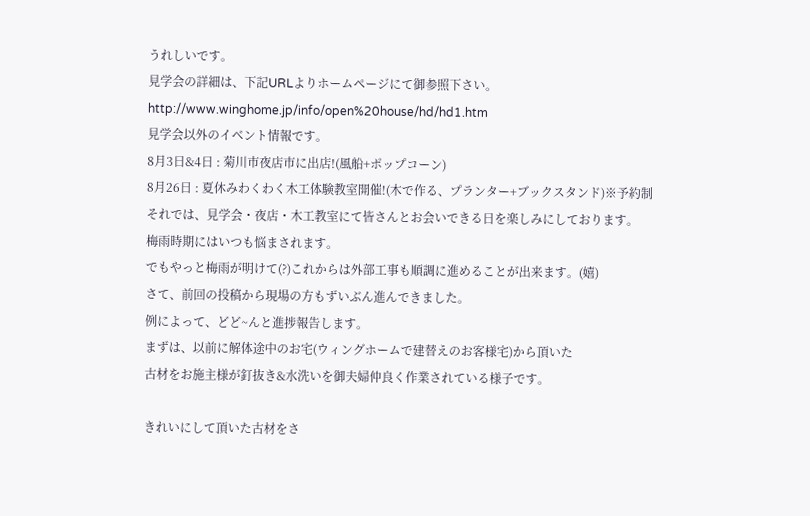うれしいです。
見学会の詳細は、下記URLよりホームページにて御参照下さい。
http://www.winghome.jp/info/open%20house/hd/hd1.htm
見学会以外のイベント情報です。
8月3日&4日 : 菊川市夜店市に出店!(風船+ポップコーン)
8月26日 : 夏休みわくわく木工体験教室開催!(木で作る、プランター+ブックスタンド)※予約制
それでは、見学会・夜店・木工教室にて皆さんとお会いできる日を楽しみにしております。
梅雨時期にはいつも悩まされます。
でもやっと梅雨が明けて(?)これからは外部工事も順調に進めることが出来ます。(嬉)
さて、前回の投稿から現場の方もずいぶん進んできました。
例によって、どど~んと進捗報告します。
まずは、以前に解体途中のお宅(ウィングホームで建替えのお客様宅)から頂いた
古材をお施主様が釘抜き&水洗いを御夫婦仲良く作業されている様子です。

きれいにして頂いた古材をさ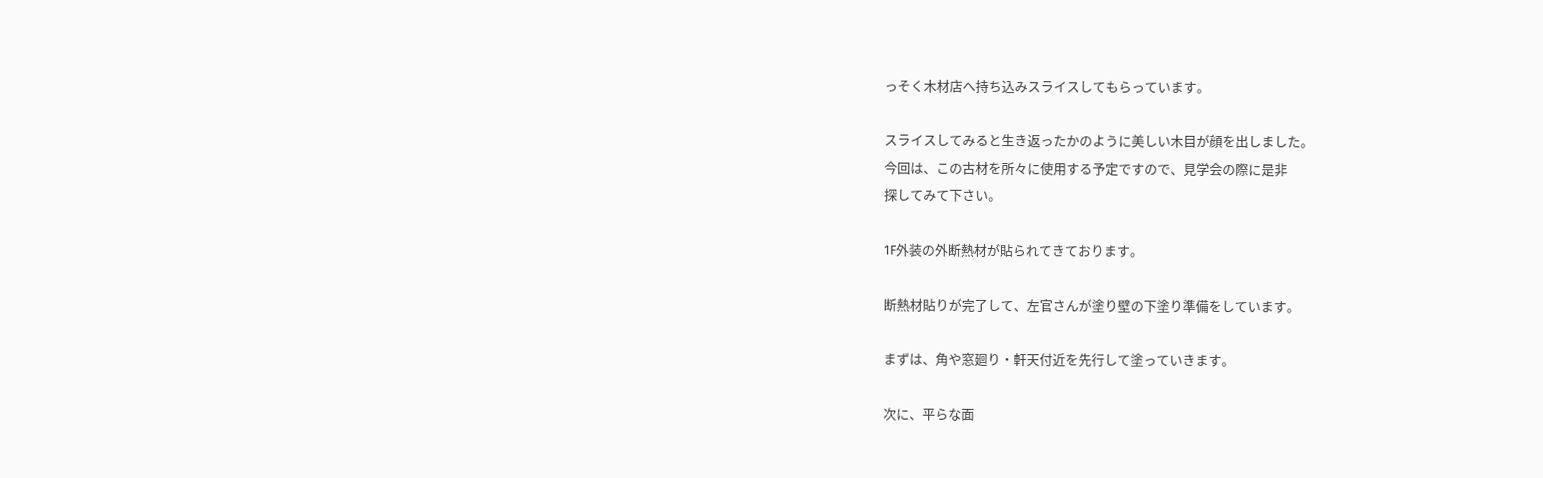っそく木材店へ持ち込みスライスしてもらっています。

スライスしてみると生き返ったかのように美しい木目が顔を出しました。
今回は、この古材を所々に使用する予定ですので、見学会の際に是非
探してみて下さい。

1F外装の外断熱材が貼られてきております。

断熱材貼りが完了して、左官さんが塗り壁の下塗り準備をしています。

まずは、角や窓廻り・軒天付近を先行して塗っていきます。

次に、平らな面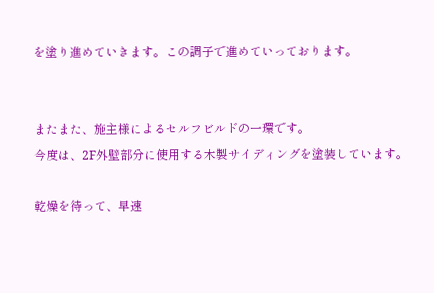を塗り進めていきます。この調子で進めていっております。


またまた、施主様によるセルフビルドの一環です。
今度は、2F外壁部分に使用する木製サイディングを塗装しています。

乾燥を待って、早速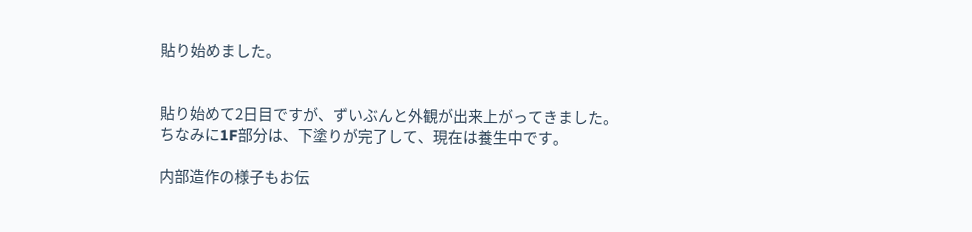貼り始めました。


貼り始めて2日目ですが、ずいぶんと外観が出来上がってきました。
ちなみに1F部分は、下塗りが完了して、現在は養生中です。

内部造作の様子もお伝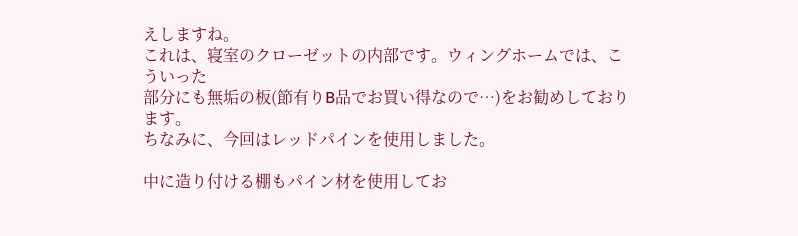えしますね。
これは、寝室のクローゼットの内部です。ウィングホームでは、こういった
部分にも無垢の板(節有りB品でお買い得なので…)をお勧めしております。
ちなみに、今回はレッドパインを使用しました。

中に造り付ける棚もパイン材を使用してお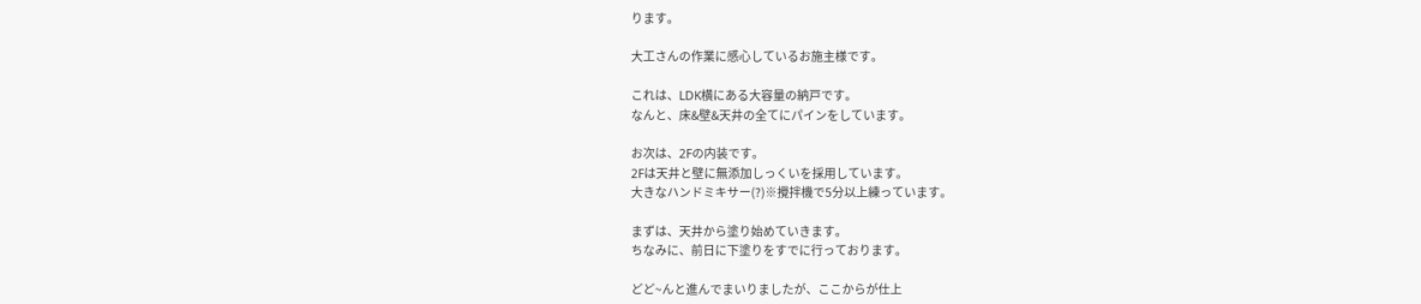ります。

大工さんの作業に感心しているお施主様です。

これは、LDK横にある大容量の納戸です。
なんと、床&壁&天井の全てにパインをしています。

お次は、2Fの内装です。
2Fは天井と壁に無添加しっくいを採用しています。
大きなハンドミキサー(?)※攪拌機で5分以上練っています。

まずは、天井から塗り始めていきます。
ちなみに、前日に下塗りをすでに行っております。

どど~んと進んでまいりましたが、ここからが仕上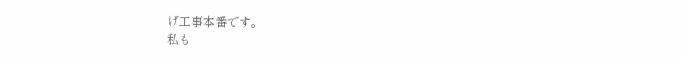げ工事本番です。
私も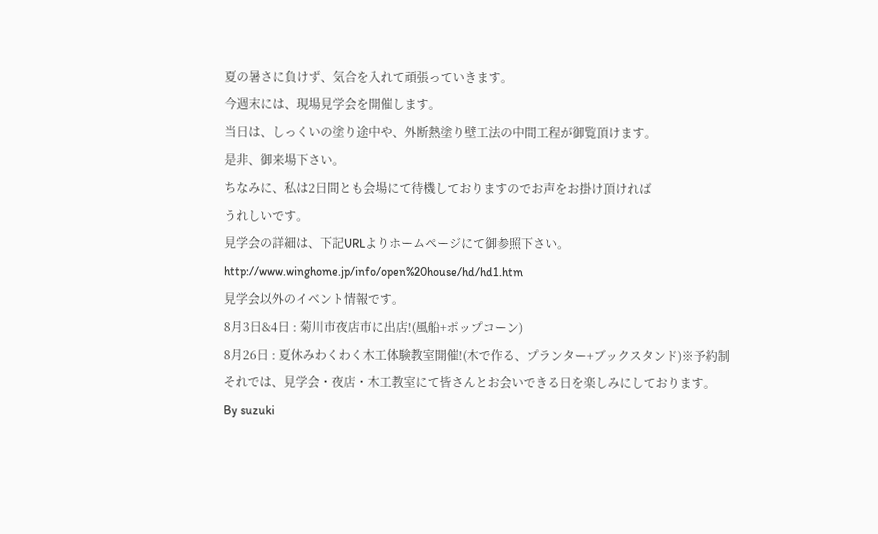夏の暑さに負けず、気合を入れて頑張っていきます。
今週末には、現場見学会を開催します。
当日は、しっくいの塗り途中や、外断熱塗り壁工法の中間工程が御覧頂けます。
是非、御来場下さい。
ちなみに、私は2日間とも会場にて待機しておりますのでお声をお掛け頂ければ
うれしいです。
見学会の詳細は、下記URLよりホームページにて御参照下さい。
http://www.winghome.jp/info/open%20house/hd/hd1.htm
見学会以外のイベント情報です。
8月3日&4日 : 菊川市夜店市に出店!(風船+ポップコーン)
8月26日 : 夏休みわくわく木工体験教室開催!(木で作る、プランター+ブックスタンド)※予約制
それでは、見学会・夜店・木工教室にて皆さんとお会いできる日を楽しみにしております。
By suzuki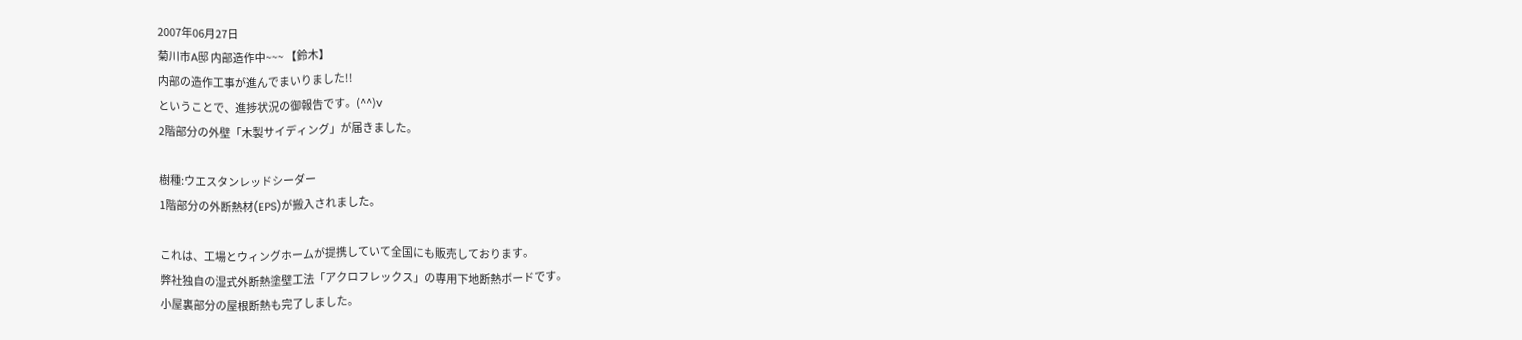2007年06月27日
菊川市A邸 内部造作中~~~ 【鈴木】
内部の造作工事が進んでまいりました!!
ということで、進捗状況の御報告です。(^^)v
2階部分の外壁「木製サイディング」が届きました。

樹種:ウエスタンレッドシーダー
1階部分の外断熱材(EPS)が搬入されました。

これは、工場とウィングホームが提携していて全国にも販売しております。
弊社独自の湿式外断熱塗壁工法「アクロフレックス」の専用下地断熱ボードです。
小屋裏部分の屋根断熱も完了しました。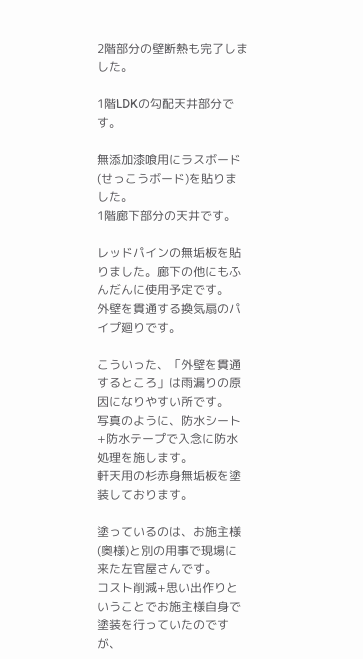2階部分の壁断熱も完了しました。

1階LDKの勾配天井部分です。

無添加漆喰用にラスボード(せっこうボード)を貼りました。
1階廊下部分の天井です。

レッドパインの無垢板を貼りました。廊下の他にもふんだんに使用予定です。
外壁を貫通する換気扇のパイプ廻りです。

こういった、「外壁を貫通するところ」は雨漏りの原因になりやすい所です。
写真のように、防水シート+防水テープで入念に防水処理を施します。
軒天用の杉赤身無垢板を塗装しております。

塗っているのは、お施主様(奥様)と別の用事で現場に来た左官屋さんです。
コスト削減+思い出作りということでお施主様自身で塗装を行っていたのですが、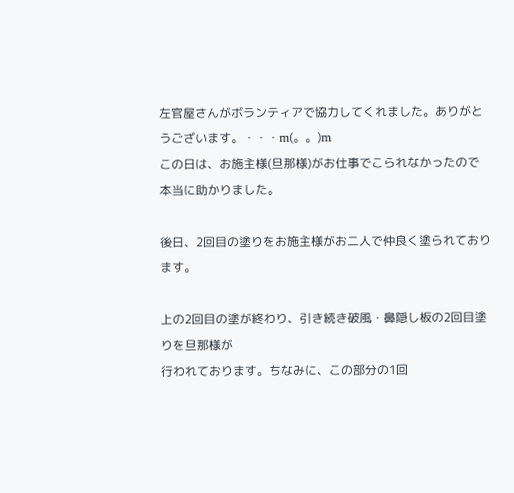左官屋さんがボランティアで協力してくれました。ありがとうございます。・・・m(。。)m
この日は、お施主様(旦那様)がお仕事でこられなかったので本当に助かりました。

後日、2回目の塗りをお施主様がお二人で仲良く塗られております。

上の2回目の塗が終わり、引き続き破風・鼻隠し板の2回目塗りを旦那様が
行われております。ちなみに、この部分の1回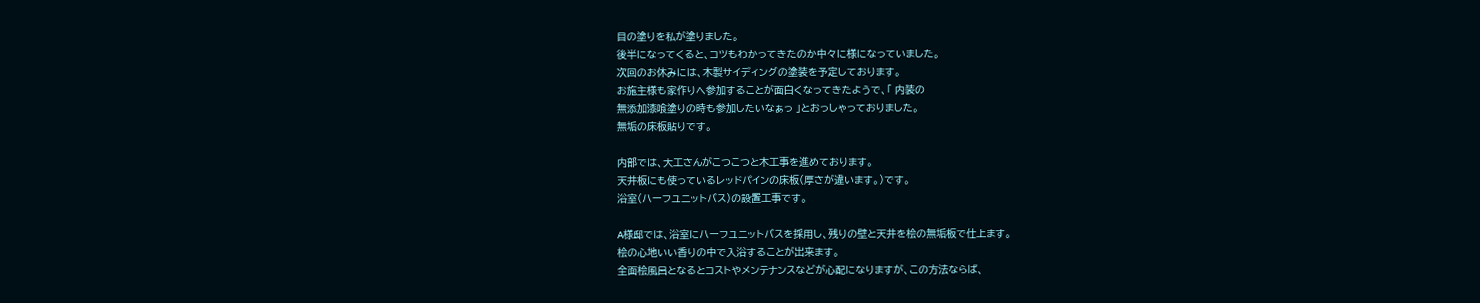目の塗りを私が塗りました。
後半になってくると、コツもわかってきたのか中々に様になっていました。
次回のお休みには、木製サイディングの塗装を予定しております。
お施主様も家作りへ参加することが面白くなってきたようで、「 内装の
無添加漆喰塗りの時も参加したいなぁっ 」とおっしゃっておりました。
無垢の床板貼りです。

内部では、大工さんがこつこつと木工事を進めております。
天井板にも使っているレッドパインの床板(厚さが違います。)です。
浴室(ハーフユニットバス)の設置工事です。

A様邸では、浴室にハーフユニットバスを採用し、残りの壁と天井を桧の無垢板で仕上ます。
桧の心地いい香りの中で入浴することが出来ます。
全面桧風呂となるとコストやメンテナンスなどが心配になりますが、この方法ならば、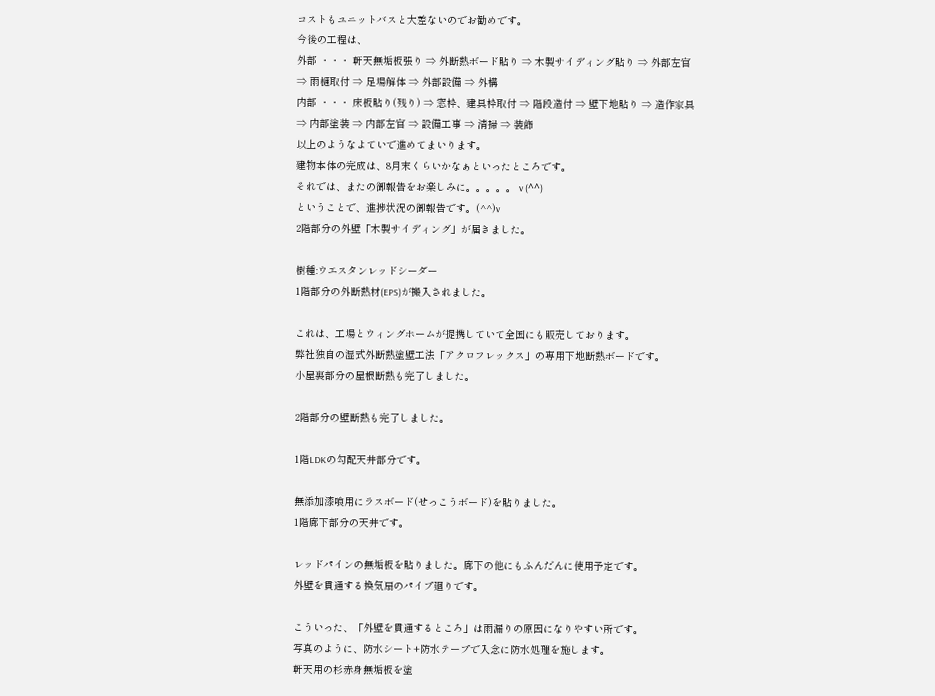コストもユニットバスと大差ないのでお勧めです。
今後の工程は、
外部 ・・・ 軒天無垢板張り ⇒ 外断熱ボード貼り ⇒ 木製サイディング貼り ⇒ 外部左官
⇒ 雨樋取付 ⇒ 足場解体 ⇒ 外部設備 ⇒ 外構
内部 ・・・ 床板貼り(残り) ⇒ 窓枠、建具枠取付 ⇒ 階段造付 ⇒ 壁下地貼り ⇒ 造作家具
⇒ 内部塗装 ⇒ 内部左官 ⇒ 設備工事 ⇒ 清掃 ⇒ 装飾
以上のようなよていで進めてまいります。
建物本体の完成は、8月末くらいかなぁといったところです。
それでは、またの御報告をお楽しみに。。。。。 v (^^)
ということで、進捗状況の御報告です。(^^)v
2階部分の外壁「木製サイディング」が届きました。

樹種:ウエスタンレッドシーダー
1階部分の外断熱材(EPS)が搬入されました。

これは、工場とウィングホームが提携していて全国にも販売しております。
弊社独自の湿式外断熱塗壁工法「アクロフレックス」の専用下地断熱ボードです。
小屋裏部分の屋根断熱も完了しました。

2階部分の壁断熱も完了しました。

1階LDKの勾配天井部分です。

無添加漆喰用にラスボード(せっこうボード)を貼りました。
1階廊下部分の天井です。

レッドパインの無垢板を貼りました。廊下の他にもふんだんに使用予定です。
外壁を貫通する換気扇のパイプ廻りです。

こういった、「外壁を貫通するところ」は雨漏りの原因になりやすい所です。
写真のように、防水シート+防水テープで入念に防水処理を施します。
軒天用の杉赤身無垢板を塗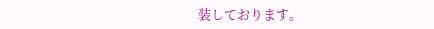装しております。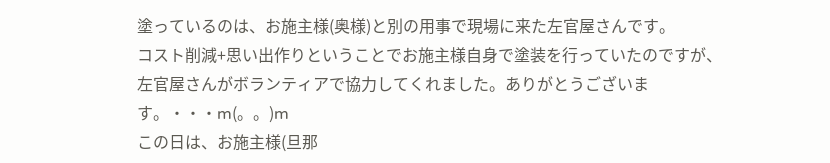塗っているのは、お施主様(奥様)と別の用事で現場に来た左官屋さんです。
コスト削減+思い出作りということでお施主様自身で塗装を行っていたのですが、
左官屋さんがボランティアで協力してくれました。ありがとうございます。・・・m(。。)m
この日は、お施主様(旦那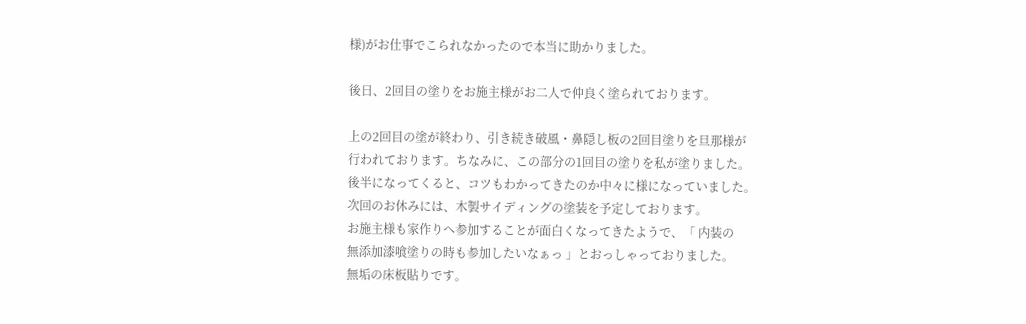様)がお仕事でこられなかったので本当に助かりました。

後日、2回目の塗りをお施主様がお二人で仲良く塗られております。

上の2回目の塗が終わり、引き続き破風・鼻隠し板の2回目塗りを旦那様が
行われております。ちなみに、この部分の1回目の塗りを私が塗りました。
後半になってくると、コツもわかってきたのか中々に様になっていました。
次回のお休みには、木製サイディングの塗装を予定しております。
お施主様も家作りへ参加することが面白くなってきたようで、「 内装の
無添加漆喰塗りの時も参加したいなぁっ 」とおっしゃっておりました。
無垢の床板貼りです。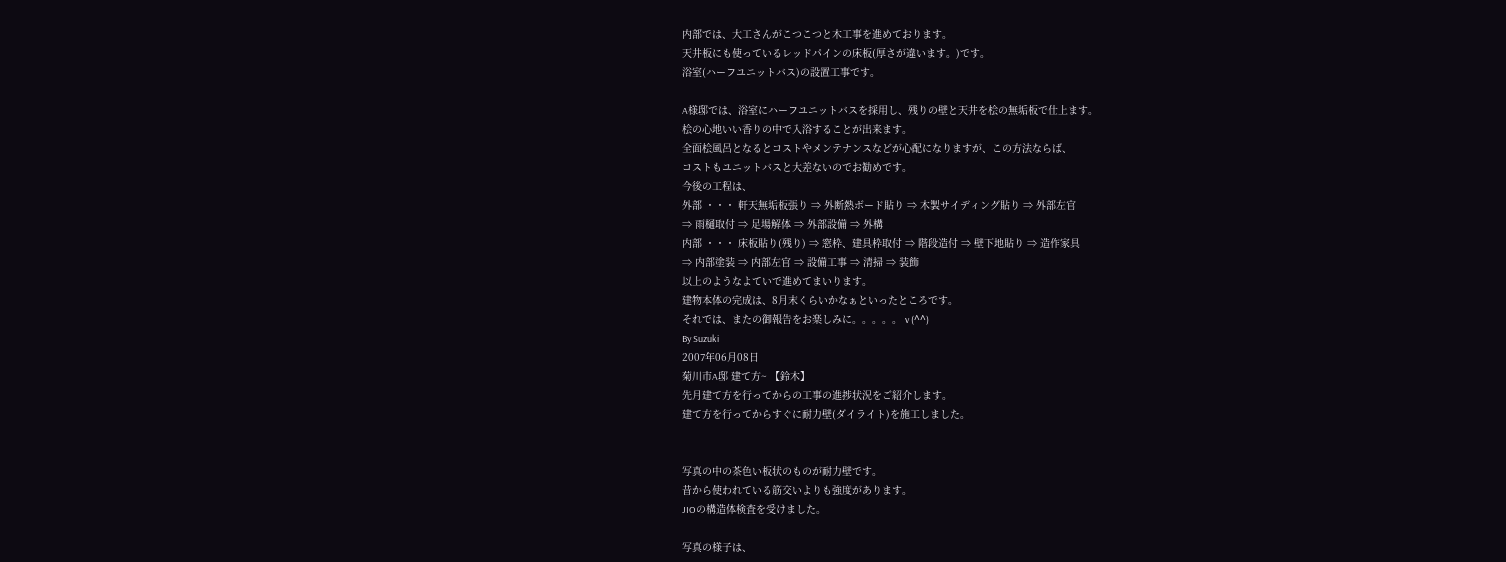内部では、大工さんがこつこつと木工事を進めております。
天井板にも使っているレッドパインの床板(厚さが違います。)です。
浴室(ハーフユニットバス)の設置工事です。

A様邸では、浴室にハーフユニットバスを採用し、残りの壁と天井を桧の無垢板で仕上ます。
桧の心地いい香りの中で入浴することが出来ます。
全面桧風呂となるとコストやメンテナンスなどが心配になりますが、この方法ならば、
コストもユニットバスと大差ないのでお勧めです。
今後の工程は、
外部 ・・・ 軒天無垢板張り ⇒ 外断熱ボード貼り ⇒ 木製サイディング貼り ⇒ 外部左官
⇒ 雨樋取付 ⇒ 足場解体 ⇒ 外部設備 ⇒ 外構
内部 ・・・ 床板貼り(残り) ⇒ 窓枠、建具枠取付 ⇒ 階段造付 ⇒ 壁下地貼り ⇒ 造作家具
⇒ 内部塗装 ⇒ 内部左官 ⇒ 設備工事 ⇒ 清掃 ⇒ 装飾
以上のようなよていで進めてまいります。
建物本体の完成は、8月末くらいかなぁといったところです。
それでは、またの御報告をお楽しみに。。。。。 v (^^)
By Suzuki
2007年06月08日
菊川市A邸 建て方~ 【鈴木】
先月建て方を行ってからの工事の進捗状況をご紹介します。
建て方を行ってからすぐに耐力壁(ダイライト)を施工しました。


写真の中の茶色い板状のものが耐力壁です。
昔から使われている筋交いよりも強度があります。
JIOの構造体検査を受けました。

写真の様子は、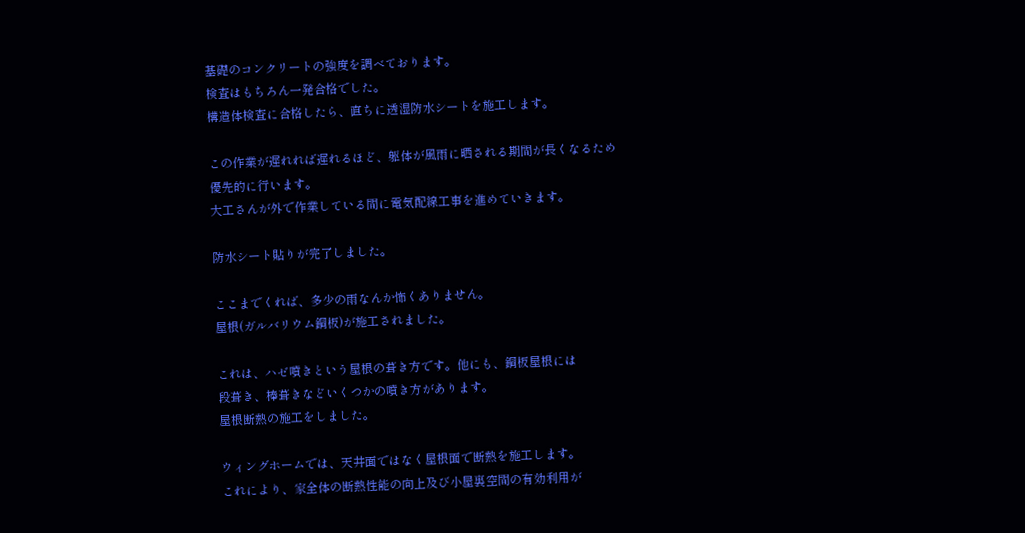基礎のコンクリートの強度を調べております。
検査はもちろん一発合格でした。
構造体検査に合格したら、直ちに透湿防水シートを施工します。

この作業が遅れれば遅れるほど、躯体が風雨に晒される期間が長くなるため
優先的に行います。
大工さんが外で作業している間に電気配線工事を進めていきます。

防水シート貼りが完了しました。

ここまでくれば、多少の雨なんか怖くありません。
屋根(ガルバリウム鋼板)が施工されました。

これは、ハゼ噴きという屋根の葺き方です。他にも、鋼板屋根には
段葺き、棒葺きなどいくつかの噴き方があります。
屋根断熱の施工をしました。

ウィングホームでは、天井面ではなく屋根面で断熱を施工します。
これにより、家全体の断熱性能の向上及び小屋裏空間の有効利用が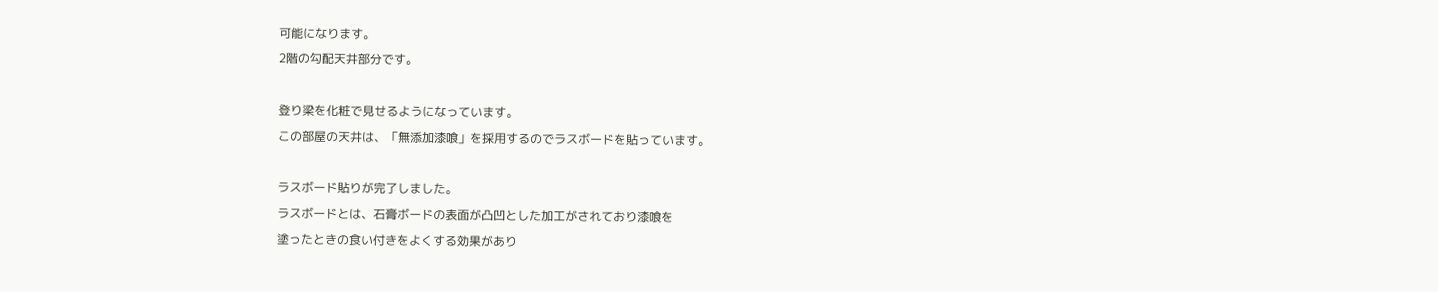可能になります。
2階の勾配天井部分です。

登り梁を化粧で見せるようになっています。
この部屋の天井は、「無添加漆喰」を採用するのでラスボードを貼っています。

ラスボード貼りが完了しました。
ラスボードとは、石膏ボードの表面が凸凹とした加工がされており漆喰を
塗ったときの食い付きをよくする効果があり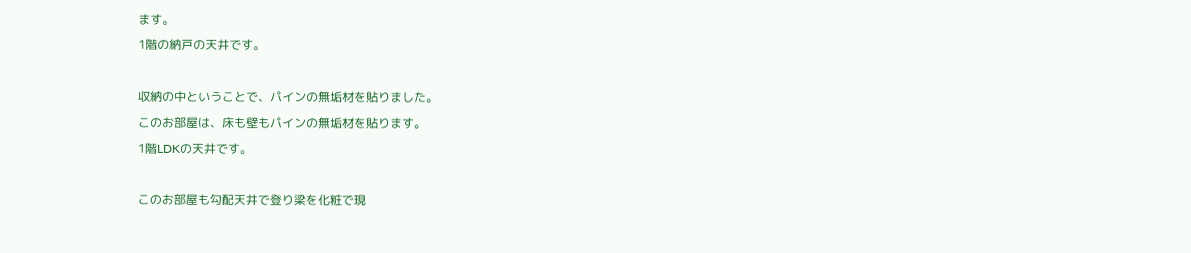ます。
1階の納戸の天井です。

収納の中ということで、パインの無垢材を貼りました。
このお部屋は、床も壁もパインの無垢材を貼ります。
1階LDKの天井です。

このお部屋も勾配天井で登り梁を化粧で現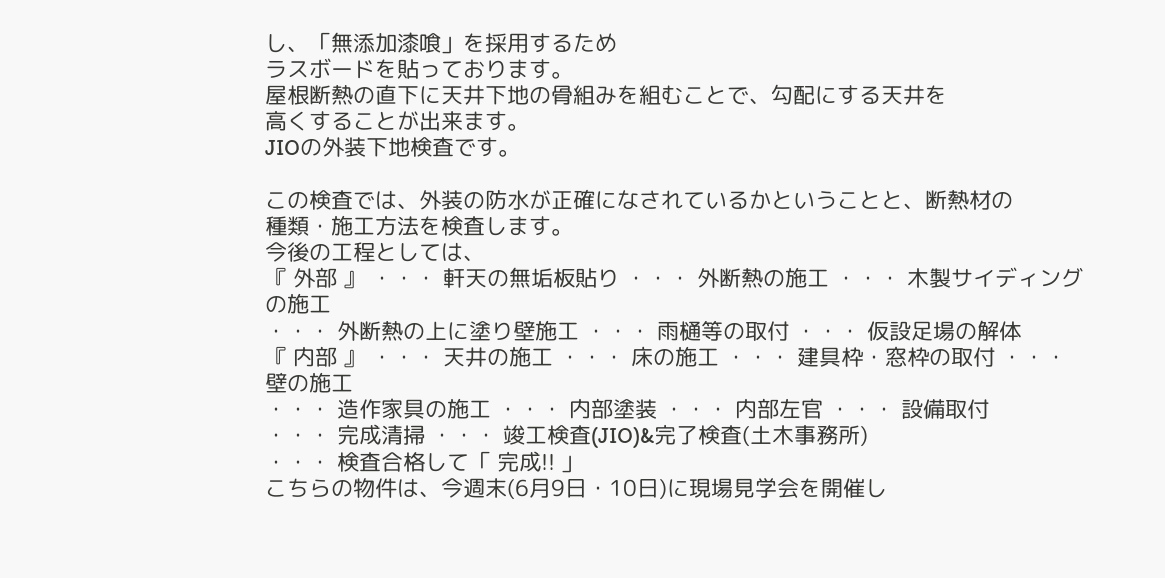し、「無添加漆喰」を採用するため
ラスボードを貼っております。
屋根断熱の直下に天井下地の骨組みを組むことで、勾配にする天井を
高くすることが出来ます。
JIOの外装下地検査です。

この検査では、外装の防水が正確になされているかということと、断熱材の
種類・施工方法を検査します。
今後の工程としては、
『 外部 』 ・・・ 軒天の無垢板貼り ・・・ 外断熱の施工 ・・・ 木製サイディングの施工
・・・ 外断熱の上に塗り壁施工 ・・・ 雨樋等の取付 ・・・ 仮設足場の解体
『 内部 』 ・・・ 天井の施工 ・・・ 床の施工 ・・・ 建具枠・窓枠の取付 ・・・ 壁の施工
・・・ 造作家具の施工 ・・・ 内部塗装 ・・・ 内部左官 ・・・ 設備取付
・・・ 完成清掃 ・・・ 竣工検査(JIO)&完了検査(土木事務所)
・・・ 検査合格して「 完成!! 」
こちらの物件は、今週末(6月9日・10日)に現場見学会を開催し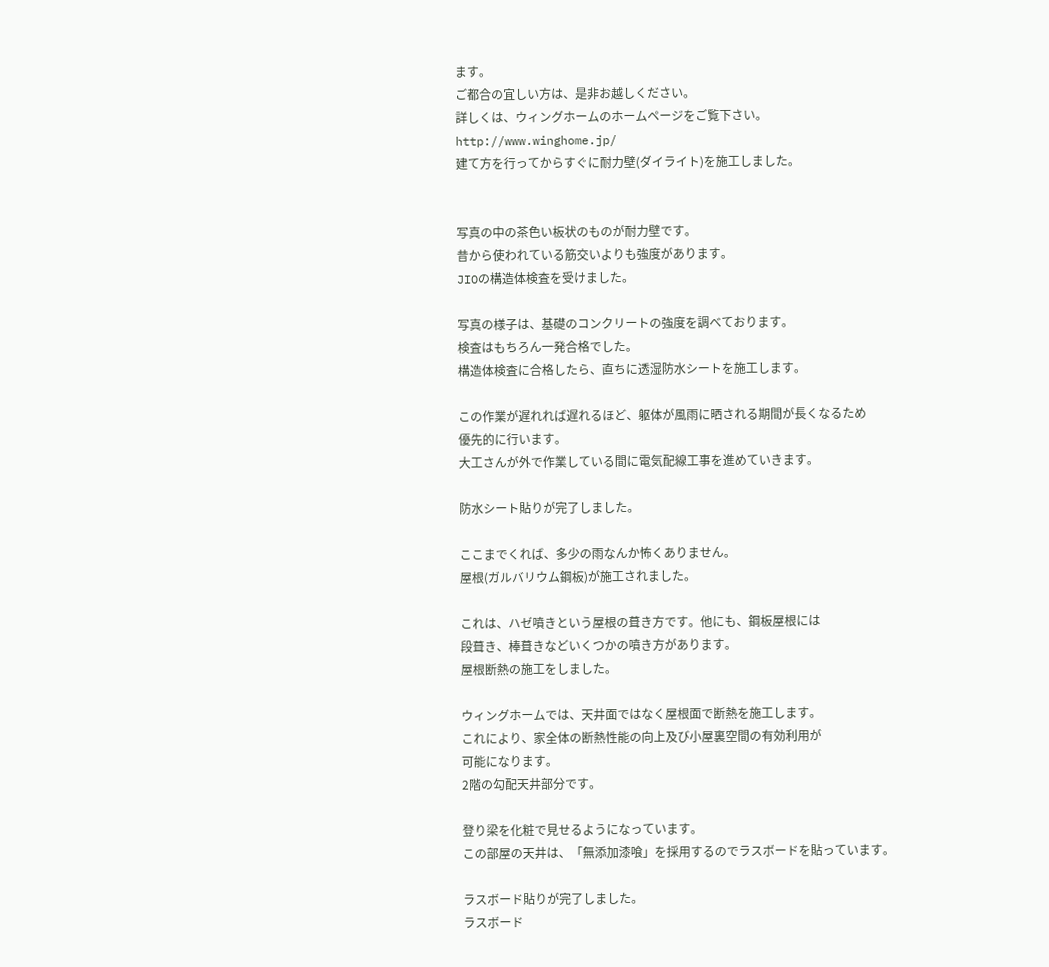ます。
ご都合の宜しい方は、是非お越しください。
詳しくは、ウィングホームのホームページをご覧下さい。
http://www.winghome.jp/
建て方を行ってからすぐに耐力壁(ダイライト)を施工しました。


写真の中の茶色い板状のものが耐力壁です。
昔から使われている筋交いよりも強度があります。
JIOの構造体検査を受けました。

写真の様子は、基礎のコンクリートの強度を調べております。
検査はもちろん一発合格でした。
構造体検査に合格したら、直ちに透湿防水シートを施工します。

この作業が遅れれば遅れるほど、躯体が風雨に晒される期間が長くなるため
優先的に行います。
大工さんが外で作業している間に電気配線工事を進めていきます。

防水シート貼りが完了しました。

ここまでくれば、多少の雨なんか怖くありません。
屋根(ガルバリウム鋼板)が施工されました。

これは、ハゼ噴きという屋根の葺き方です。他にも、鋼板屋根には
段葺き、棒葺きなどいくつかの噴き方があります。
屋根断熱の施工をしました。

ウィングホームでは、天井面ではなく屋根面で断熱を施工します。
これにより、家全体の断熱性能の向上及び小屋裏空間の有効利用が
可能になります。
2階の勾配天井部分です。

登り梁を化粧で見せるようになっています。
この部屋の天井は、「無添加漆喰」を採用するのでラスボードを貼っています。

ラスボード貼りが完了しました。
ラスボード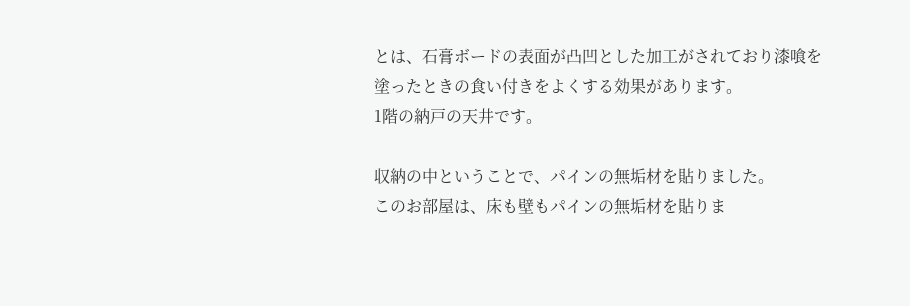とは、石膏ボードの表面が凸凹とした加工がされており漆喰を
塗ったときの食い付きをよくする効果があります。
1階の納戸の天井です。

収納の中ということで、パインの無垢材を貼りました。
このお部屋は、床も壁もパインの無垢材を貼りま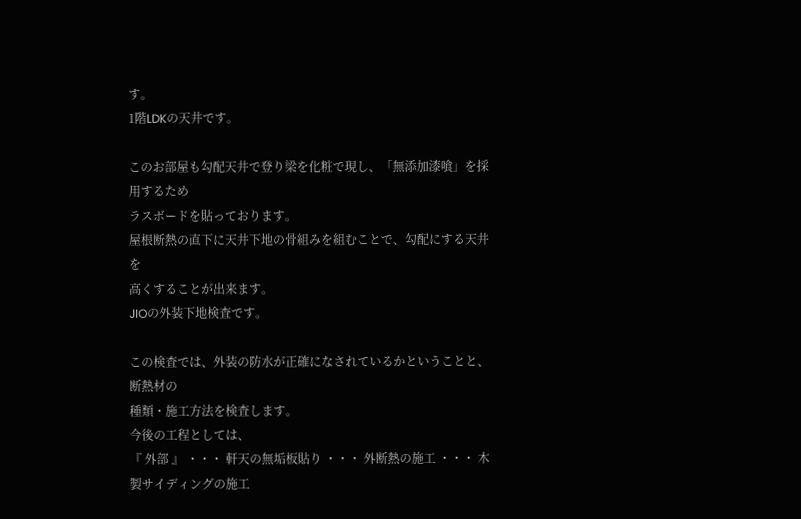す。
1階LDKの天井です。

このお部屋も勾配天井で登り梁を化粧で現し、「無添加漆喰」を採用するため
ラスボードを貼っております。
屋根断熱の直下に天井下地の骨組みを組むことで、勾配にする天井を
高くすることが出来ます。
JIOの外装下地検査です。

この検査では、外装の防水が正確になされているかということと、断熱材の
種類・施工方法を検査します。
今後の工程としては、
『 外部 』 ・・・ 軒天の無垢板貼り ・・・ 外断熱の施工 ・・・ 木製サイディングの施工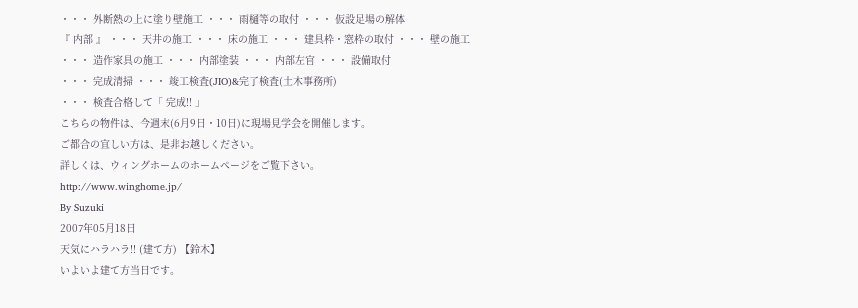・・・ 外断熱の上に塗り壁施工 ・・・ 雨樋等の取付 ・・・ 仮設足場の解体
『 内部 』 ・・・ 天井の施工 ・・・ 床の施工 ・・・ 建具枠・窓枠の取付 ・・・ 壁の施工
・・・ 造作家具の施工 ・・・ 内部塗装 ・・・ 内部左官 ・・・ 設備取付
・・・ 完成清掃 ・・・ 竣工検査(JIO)&完了検査(土木事務所)
・・・ 検査合格して「 完成!! 」
こちらの物件は、今週末(6月9日・10日)に現場見学会を開催します。
ご都合の宜しい方は、是非お越しください。
詳しくは、ウィングホームのホームページをご覧下さい。
http://www.winghome.jp/
By Suzuki
2007年05月18日
天気にハラハラ!! (建て方) 【鈴木】
いよいよ建て方当日です。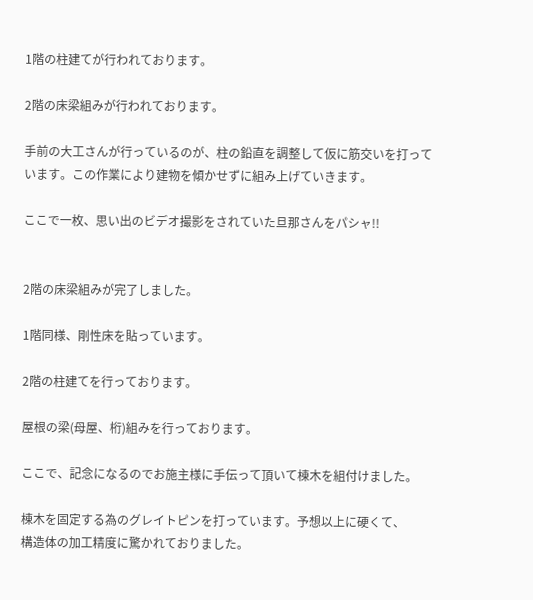1階の柱建てが行われております。

2階の床梁組みが行われております。

手前の大工さんが行っているのが、柱の鉛直を調整して仮に筋交いを打って
います。この作業により建物を傾かせずに組み上げていきます。

ここで一枚、思い出のビデオ撮影をされていた旦那さんをパシャ!!


2階の床梁組みが完了しました。

1階同様、剛性床を貼っています。

2階の柱建てを行っております。

屋根の梁(母屋、桁)組みを行っております。

ここで、記念になるのでお施主様に手伝って頂いて棟木を組付けました。

棟木を固定する為のグレイトピンを打っています。予想以上に硬くて、
構造体の加工精度に驚かれておりました。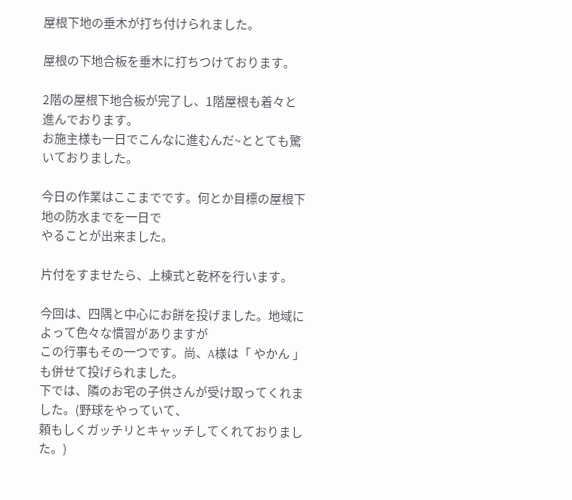屋根下地の垂木が打ち付けられました。

屋根の下地合板を垂木に打ちつけております。

2階の屋根下地合板が完了し、1階屋根も着々と進んでおります。
お施主様も一日でこんなに進むんだ~ととても驚いておりました。

今日の作業はここまでです。何とか目標の屋根下地の防水までを一日で
やることが出来ました。

片付をすませたら、上棟式と乾杯を行います。

今回は、四隅と中心にお餅を投げました。地域によって色々な慣習がありますが
この行事もその一つです。尚、A様は「 やかん 」も併せて投げられました。
下では、隣のお宅の子供さんが受け取ってくれました。(野球をやっていて、
頼もしくガッチリとキャッチしてくれておりました。)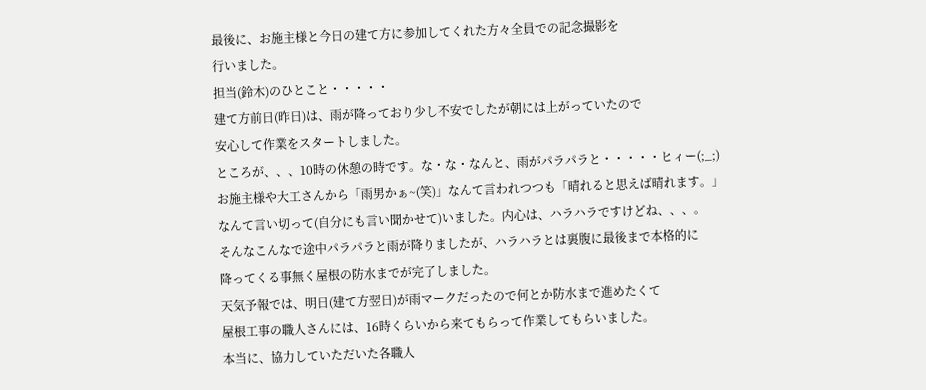最後に、お施主様と今日の建て方に参加してくれた方々全員での記念撮影を
行いました。
担当(鈴木)のひとこと・・・・・
建て方前日(昨日)は、雨が降っており少し不安でしたが朝には上がっていたので
安心して作業をスタートしました。
ところが、、、10時の休憩の時です。な・な・なんと、雨がパラパラと・・・・・ヒィー(;_;)
お施主様や大工さんから「雨男かぁ~(笑)」なんて言われつつも「晴れると思えば晴れます。」
なんて言い切って(自分にも言い聞かせて)いました。内心は、ハラハラですけどね、、、。
そんなこんなで途中パラパラと雨が降りましたが、ハラハラとは裏腹に最後まで本格的に
降ってくる事無く屋根の防水までが完了しました。
天気予報では、明日(建て方翌日)が雨マークだったので何とか防水まで進めたくて
屋根工事の職人さんには、16時くらいから来てもらって作業してもらいました。
本当に、協力していただいた各職人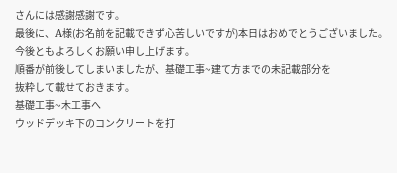さんには感謝感謝です。
最後に、A様(お名前を記載できず心苦しいですが)本日はおめでとうございました。
今後ともよろしくお願い申し上げます。
順番が前後してしまいましたが、基礎工事~建て方までの未記載部分を
抜粋して載せておきます。
基礎工事~木工事へ
ウッドデッキ下のコンクリートを打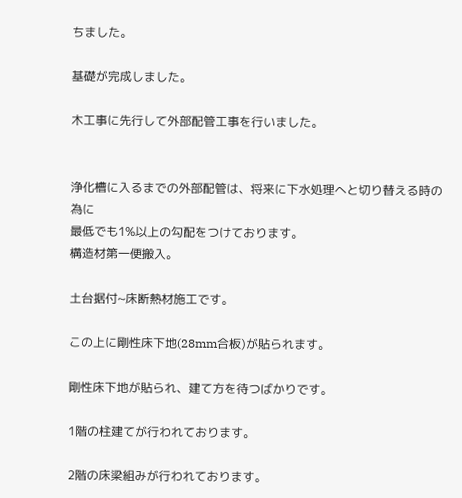ちました。

基礎が完成しました。

木工事に先行して外部配管工事を行いました。


浄化槽に入るまでの外部配管は、将来に下水処理へと切り替える時の為に
最低でも1%以上の勾配をつけております。
構造材第一便搬入。

土台据付~床断熱材施工です。

この上に剛性床下地(28mm合板)が貼られます。

剛性床下地が貼られ、建て方を待つばかりです。

1階の柱建てが行われております。

2階の床梁組みが行われております。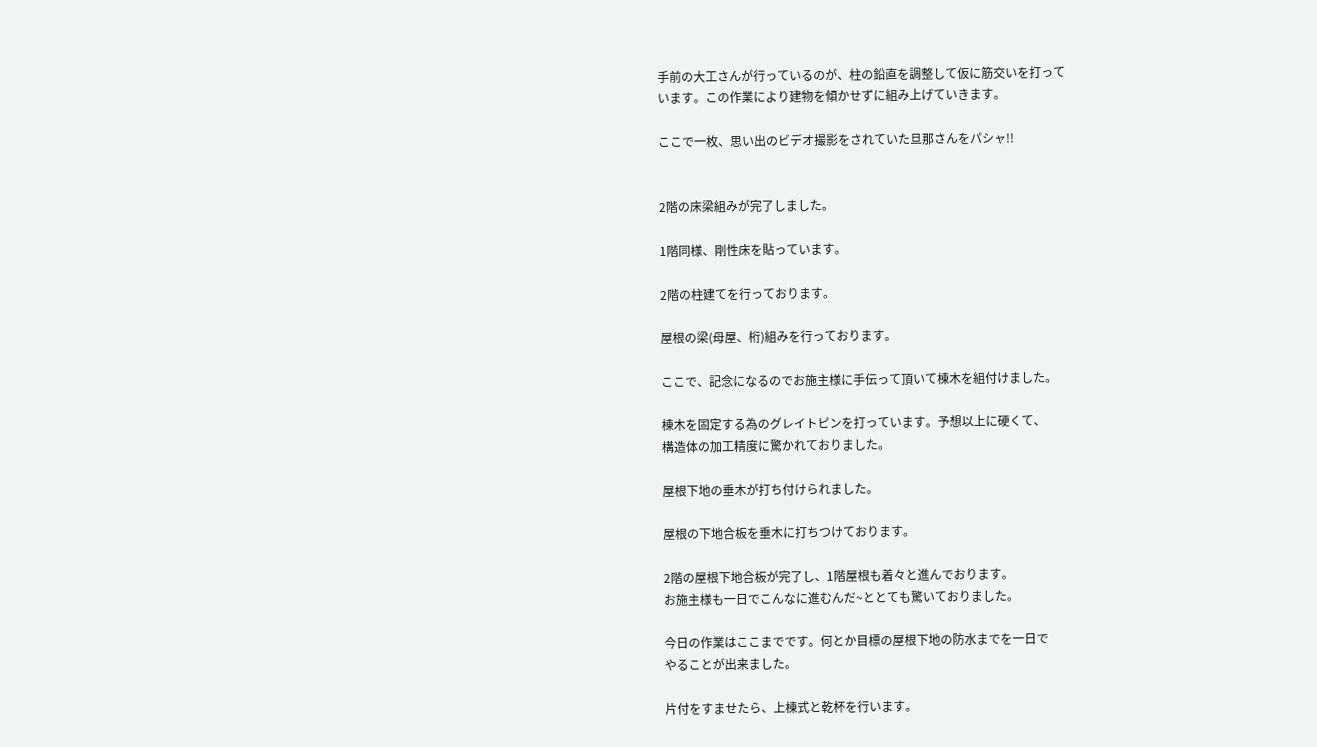手前の大工さんが行っているのが、柱の鉛直を調整して仮に筋交いを打って
います。この作業により建物を傾かせずに組み上げていきます。

ここで一枚、思い出のビデオ撮影をされていた旦那さんをパシャ!!


2階の床梁組みが完了しました。

1階同様、剛性床を貼っています。

2階の柱建てを行っております。

屋根の梁(母屋、桁)組みを行っております。

ここで、記念になるのでお施主様に手伝って頂いて棟木を組付けました。

棟木を固定する為のグレイトピンを打っています。予想以上に硬くて、
構造体の加工精度に驚かれておりました。

屋根下地の垂木が打ち付けられました。

屋根の下地合板を垂木に打ちつけております。

2階の屋根下地合板が完了し、1階屋根も着々と進んでおります。
お施主様も一日でこんなに進むんだ~ととても驚いておりました。

今日の作業はここまでです。何とか目標の屋根下地の防水までを一日で
やることが出来ました。

片付をすませたら、上棟式と乾杯を行います。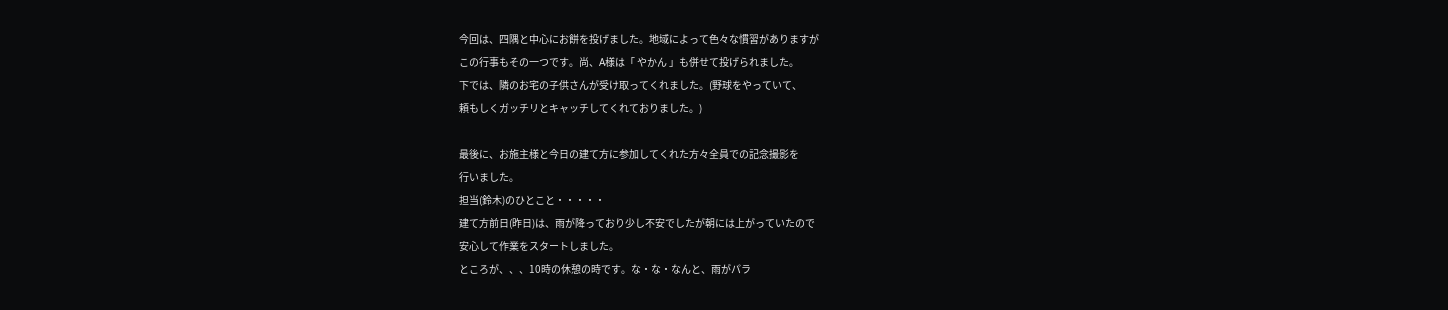今回は、四隅と中心にお餅を投げました。地域によって色々な慣習がありますが
この行事もその一つです。尚、A様は「 やかん 」も併せて投げられました。
下では、隣のお宅の子供さんが受け取ってくれました。(野球をやっていて、
頼もしくガッチリとキャッチしてくれておりました。)

最後に、お施主様と今日の建て方に参加してくれた方々全員での記念撮影を
行いました。
担当(鈴木)のひとこと・・・・・
建て方前日(昨日)は、雨が降っており少し不安でしたが朝には上がっていたので
安心して作業をスタートしました。
ところが、、、10時の休憩の時です。な・な・なんと、雨がパラ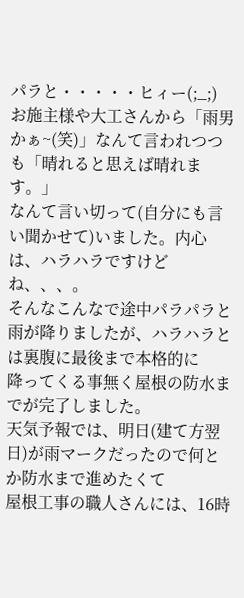パラと・・・・・ヒィー(;_;)
お施主様や大工さんから「雨男かぁ~(笑)」なんて言われつつも「晴れると思えば晴れます。」
なんて言い切って(自分にも言い聞かせて)いました。内心は、ハラハラですけどね、、、。
そんなこんなで途中パラパラと雨が降りましたが、ハラハラとは裏腹に最後まで本格的に
降ってくる事無く屋根の防水までが完了しました。
天気予報では、明日(建て方翌日)が雨マークだったので何とか防水まで進めたくて
屋根工事の職人さんには、16時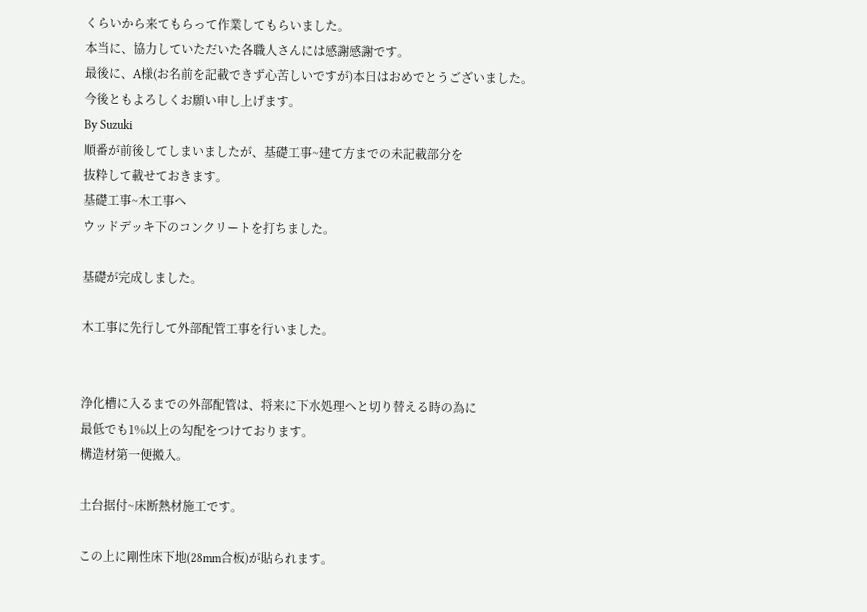くらいから来てもらって作業してもらいました。
本当に、協力していただいた各職人さんには感謝感謝です。
最後に、A様(お名前を記載できず心苦しいですが)本日はおめでとうございました。
今後ともよろしくお願い申し上げます。
By Suzuki
順番が前後してしまいましたが、基礎工事~建て方までの未記載部分を
抜粋して載せておきます。
基礎工事~木工事へ
ウッドデッキ下のコンクリートを打ちました。

基礎が完成しました。

木工事に先行して外部配管工事を行いました。


浄化槽に入るまでの外部配管は、将来に下水処理へと切り替える時の為に
最低でも1%以上の勾配をつけております。
構造材第一便搬入。

土台据付~床断熱材施工です。

この上に剛性床下地(28mm合板)が貼られます。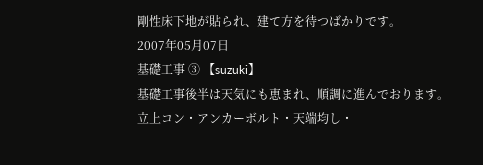剛性床下地が貼られ、建て方を待つばかりです。
2007年05月07日
基礎工事 ③ 【suzuki】
基礎工事後半は天気にも恵まれ、順調に進んでおります。
立上コン・アンカーボルト・天端均し・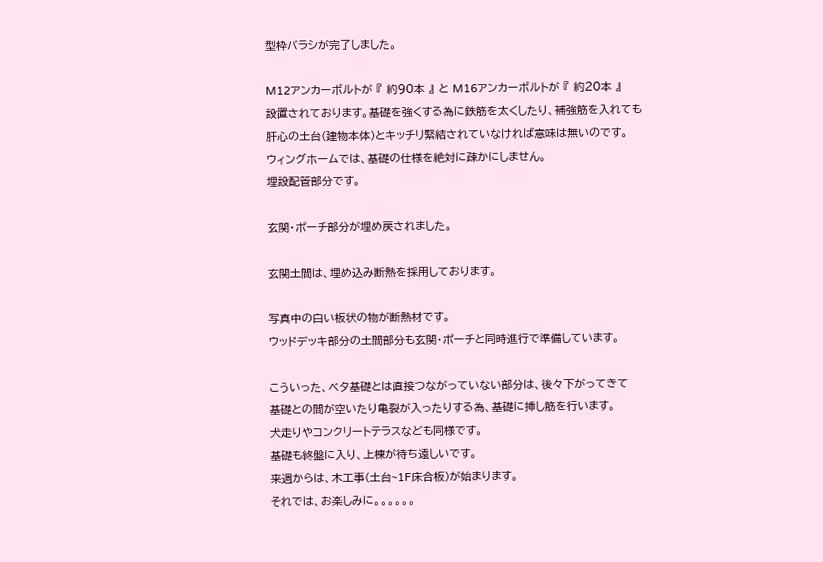型枠バラシが完了しました。

M12アンカーボルトが 『 約90本 』 と M16アンカーボルトが 『 約20本 』
設置されております。基礎を強くする為に鉄筋を太くしたり、補強筋を入れても
肝心の土台(建物本体)とキッチリ緊結されていなければ意味は無いのです。
ウィングホームでは、基礎の仕様を絶対に疎かにしません。
埋設配管部分です。

玄関・ポーチ部分が埋め戻されました。

玄関土間は、埋め込み断熱を採用しております。

写真中の白い板状の物が断熱材です。
ウッドデッキ部分の土間部分も玄関・ポーチと同時進行で準備しています。

こういった、ベタ基礎とは直接つながっていない部分は、後々下がってきて
基礎との間が空いたり亀裂が入ったりする為、基礎に挿し筋を行います。
犬走りやコンクリートテラスなども同様です。
基礎も終盤に入り、上棟が待ち遠しいです。
来週からは、木工事(土台~1F床合板)が始まります。
それでは、お楽しみに。。。。。。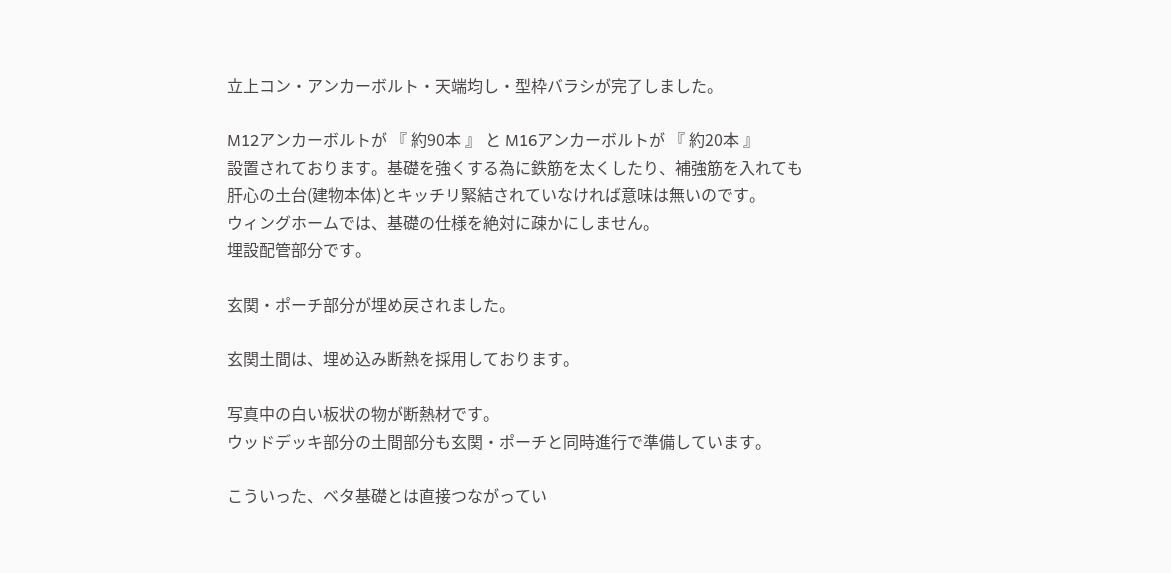立上コン・アンカーボルト・天端均し・型枠バラシが完了しました。

M12アンカーボルトが 『 約90本 』 と M16アンカーボルトが 『 約20本 』
設置されております。基礎を強くする為に鉄筋を太くしたり、補強筋を入れても
肝心の土台(建物本体)とキッチリ緊結されていなければ意味は無いのです。
ウィングホームでは、基礎の仕様を絶対に疎かにしません。
埋設配管部分です。

玄関・ポーチ部分が埋め戻されました。

玄関土間は、埋め込み断熱を採用しております。

写真中の白い板状の物が断熱材です。
ウッドデッキ部分の土間部分も玄関・ポーチと同時進行で準備しています。

こういった、ベタ基礎とは直接つながってい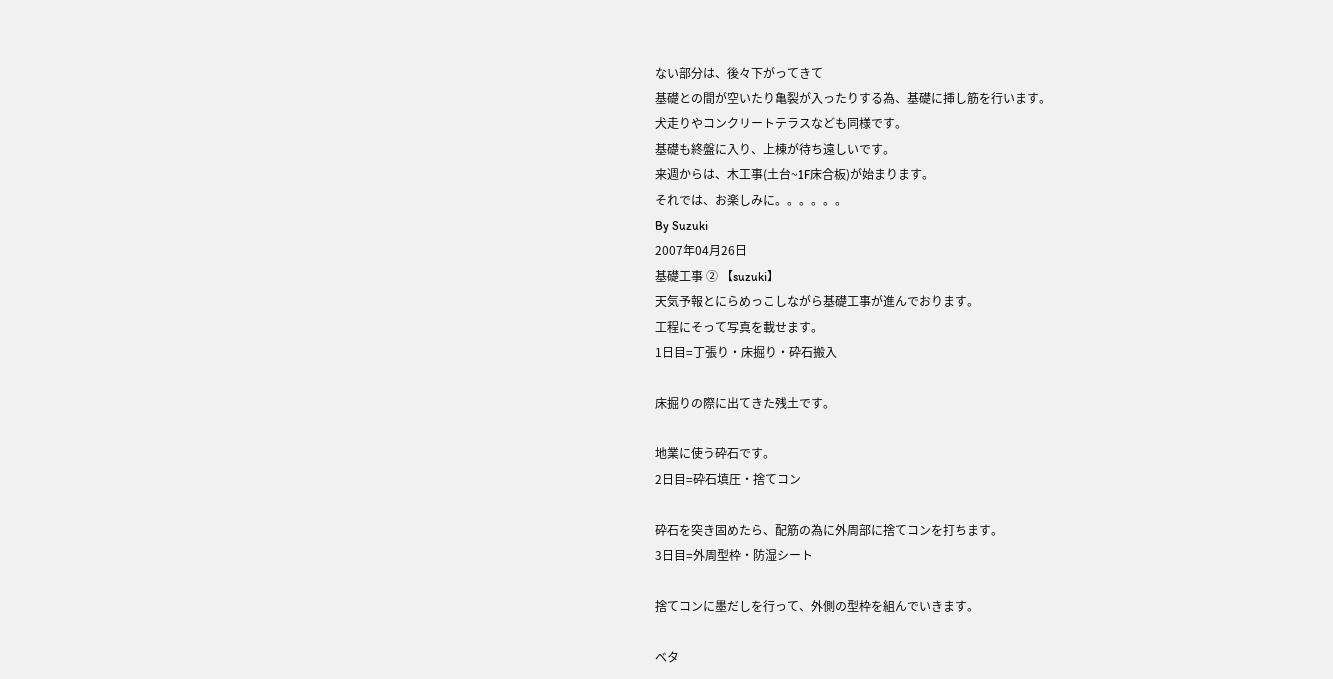ない部分は、後々下がってきて
基礎との間が空いたり亀裂が入ったりする為、基礎に挿し筋を行います。
犬走りやコンクリートテラスなども同様です。
基礎も終盤に入り、上棟が待ち遠しいです。
来週からは、木工事(土台~1F床合板)が始まります。
それでは、お楽しみに。。。。。。
By Suzuki
2007年04月26日
基礎工事 ② 【suzuki】
天気予報とにらめっこしながら基礎工事が進んでおります。
工程にそって写真を載せます。
1日目=丁張り・床掘り・砕石搬入

床掘りの際に出てきた残土です。

地業に使う砕石です。
2日目=砕石填圧・捨てコン

砕石を突き固めたら、配筋の為に外周部に捨てコンを打ちます。
3日目=外周型枠・防湿シート

捨てコンに墨だしを行って、外側の型枠を組んでいきます。

ベタ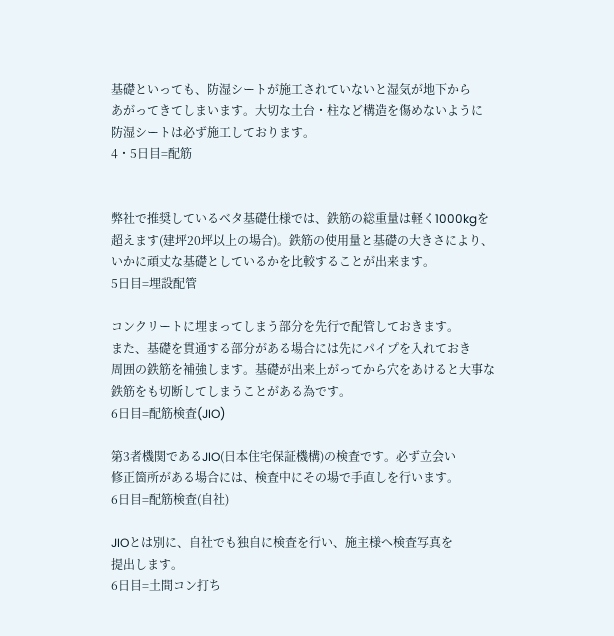基礎といっても、防湿シートが施工されていないと湿気が地下から
あがってきてしまいます。大切な土台・柱など構造を傷めないように
防湿シートは必ず施工しております。
4・5日目=配筋


弊社で推奨しているベタ基礎仕様では、鉄筋の総重量は軽く1000kgを
超えます(建坪20坪以上の場合)。鉄筋の使用量と基礎の大きさにより、
いかに頑丈な基礎としているかを比較することが出来ます。
5日目=埋設配管

コンクリートに埋まってしまう部分を先行で配管しておきます。
また、基礎を貫通する部分がある場合には先にパイプを入れておき
周囲の鉄筋を補強します。基礎が出来上がってから穴をあけると大事な
鉄筋をも切断してしまうことがある為です。
6日目=配筋検査(JIO)

第3者機関であるJIO(日本住宅保証機構)の検査です。必ず立会い
修正箇所がある場合には、検査中にその場で手直しを行います。
6日目=配筋検査(自社)

JIOとは別に、自社でも独自に検査を行い、施主様へ検査写真を
提出します。
6日目=土間コン打ち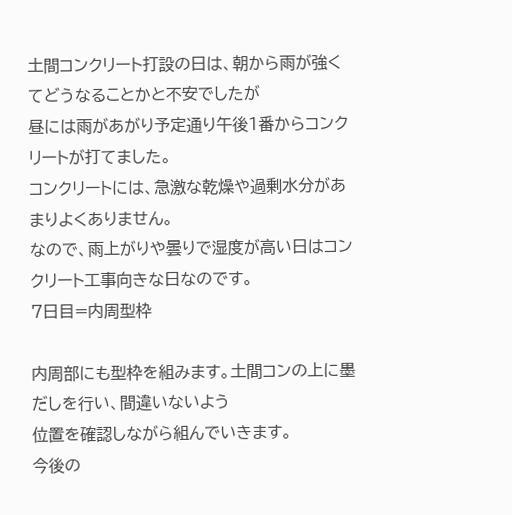土間コンクリート打設の日は、朝から雨が強くてどうなることかと不安でしたが
昼には雨があがり予定通り午後1番からコンクリートが打てました。
コンクリートには、急激な乾燥や過剰水分があまりよくありません。
なので、雨上がりや曇りで湿度が高い日はコンクリート工事向きな日なのです。
7日目=内周型枠

内周部にも型枠を組みます。土間コンの上に墨だしを行い、間違いないよう
位置を確認しながら組んでいきます。
今後の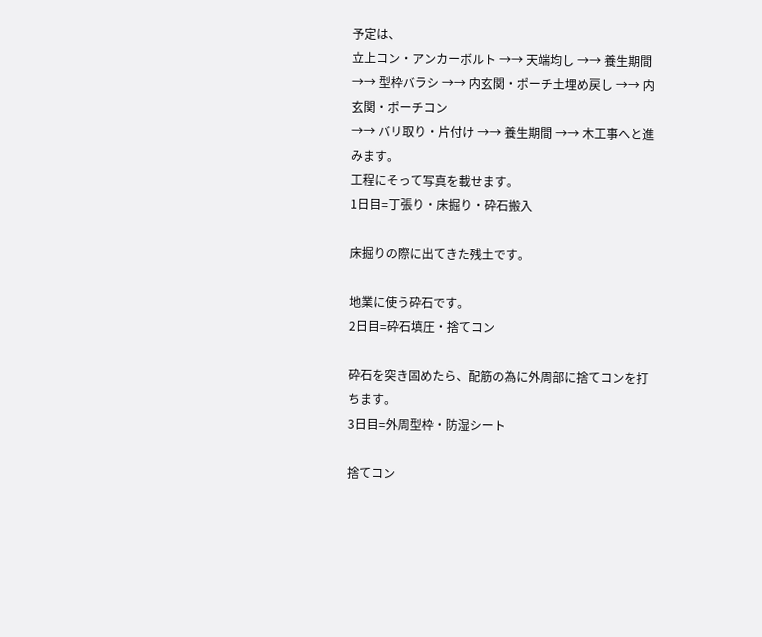予定は、
立上コン・アンカーボルト →→ 天端均し →→ 養生期間
→→ 型枠バラシ →→ 内玄関・ポーチ土埋め戻し →→ 内玄関・ポーチコン
→→ バリ取り・片付け →→ 養生期間 →→ 木工事へと進みます。
工程にそって写真を載せます。
1日目=丁張り・床掘り・砕石搬入

床掘りの際に出てきた残土です。

地業に使う砕石です。
2日目=砕石填圧・捨てコン

砕石を突き固めたら、配筋の為に外周部に捨てコンを打ちます。
3日目=外周型枠・防湿シート

捨てコン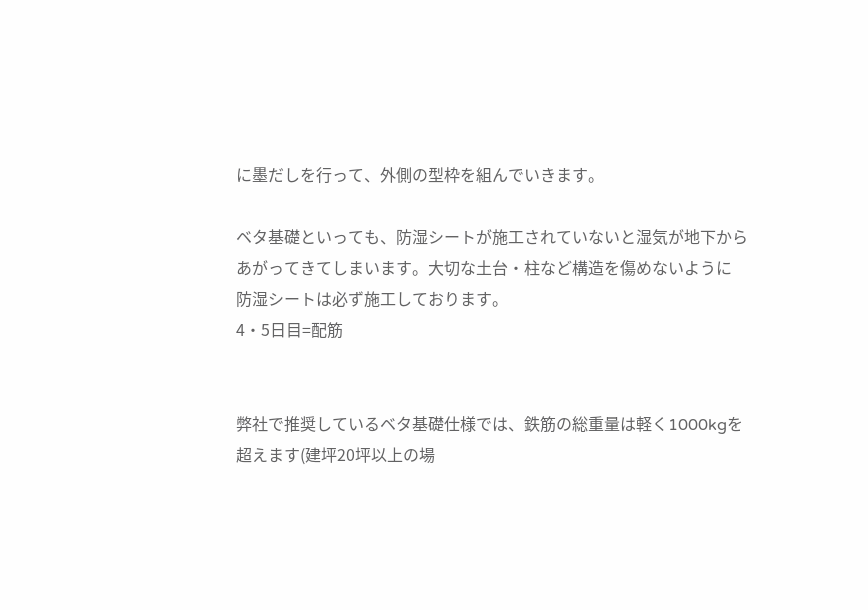に墨だしを行って、外側の型枠を組んでいきます。

ベタ基礎といっても、防湿シートが施工されていないと湿気が地下から
あがってきてしまいます。大切な土台・柱など構造を傷めないように
防湿シートは必ず施工しております。
4・5日目=配筋


弊社で推奨しているベタ基礎仕様では、鉄筋の総重量は軽く1000kgを
超えます(建坪20坪以上の場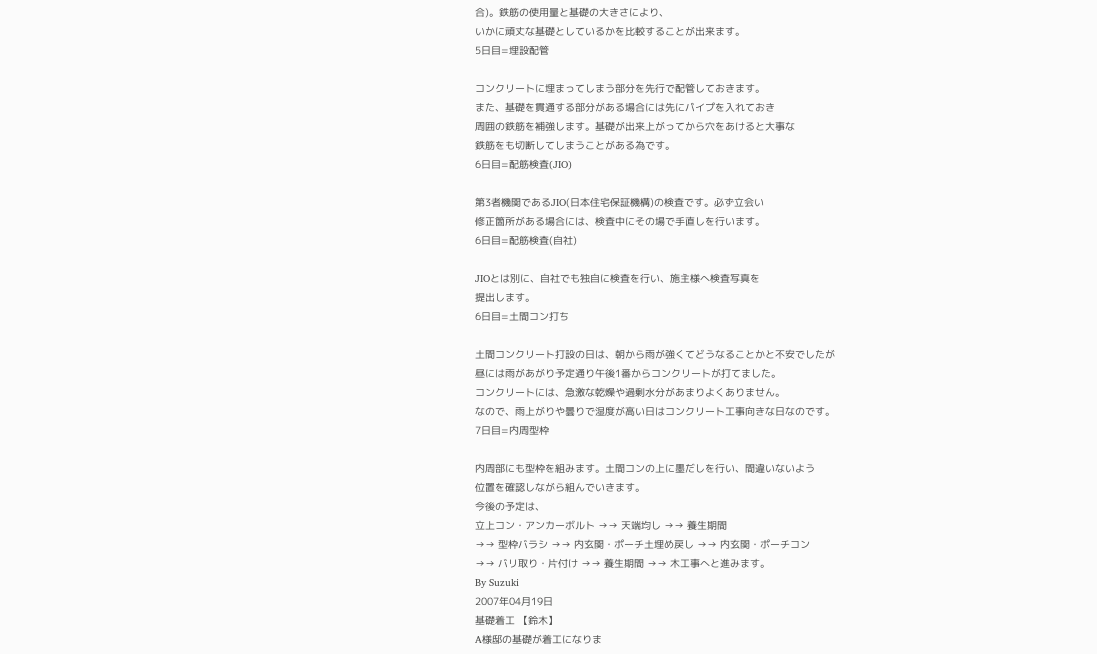合)。鉄筋の使用量と基礎の大きさにより、
いかに頑丈な基礎としているかを比較することが出来ます。
5日目=埋設配管

コンクリートに埋まってしまう部分を先行で配管しておきます。
また、基礎を貫通する部分がある場合には先にパイプを入れておき
周囲の鉄筋を補強します。基礎が出来上がってから穴をあけると大事な
鉄筋をも切断してしまうことがある為です。
6日目=配筋検査(JIO)

第3者機関であるJIO(日本住宅保証機構)の検査です。必ず立会い
修正箇所がある場合には、検査中にその場で手直しを行います。
6日目=配筋検査(自社)

JIOとは別に、自社でも独自に検査を行い、施主様へ検査写真を
提出します。
6日目=土間コン打ち

土間コンクリート打設の日は、朝から雨が強くてどうなることかと不安でしたが
昼には雨があがり予定通り午後1番からコンクリートが打てました。
コンクリートには、急激な乾燥や過剰水分があまりよくありません。
なので、雨上がりや曇りで湿度が高い日はコンクリート工事向きな日なのです。
7日目=内周型枠

内周部にも型枠を組みます。土間コンの上に墨だしを行い、間違いないよう
位置を確認しながら組んでいきます。
今後の予定は、
立上コン・アンカーボルト →→ 天端均し →→ 養生期間
→→ 型枠バラシ →→ 内玄関・ポーチ土埋め戻し →→ 内玄関・ポーチコン
→→ バリ取り・片付け →→ 養生期間 →→ 木工事へと進みます。
By Suzuki
2007年04月19日
基礎着工 【鈴木】
A様邸の基礎が着工になりま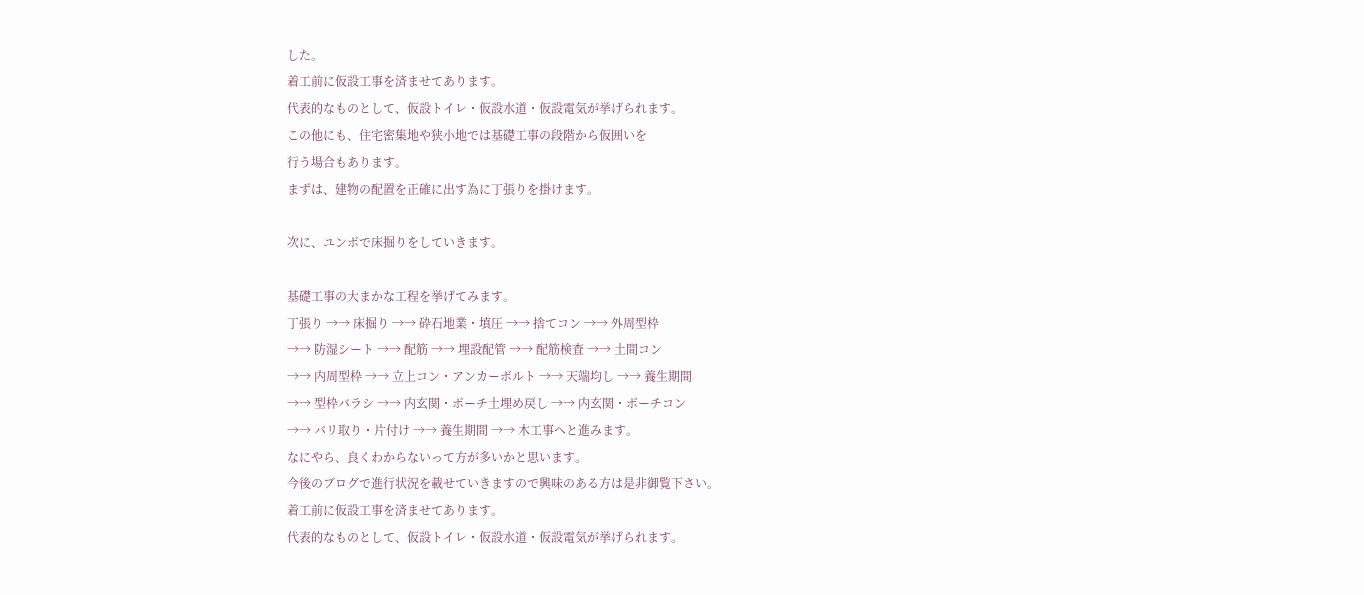した。
着工前に仮設工事を済ませてあります。
代表的なものとして、仮設トイレ・仮設水道・仮設電気が挙げられます。
この他にも、住宅密集地や狭小地では基礎工事の段階から仮囲いを
行う場合もあります。
まずは、建物の配置を正確に出す為に丁張りを掛けます。

次に、ユンボで床掘りをしていきます。

基礎工事の大まかな工程を挙げてみます。
丁張り →→ 床掘り →→ 砕石地業・填圧 →→ 捨てコン →→ 外周型枠
→→ 防湿シート →→ 配筋 →→ 埋設配管 →→ 配筋検査 →→ 土間コン
→→ 内周型枠 →→ 立上コン・アンカーボルト →→ 天端均し →→ 養生期間
→→ 型枠バラシ →→ 内玄関・ポーチ土埋め戻し →→ 内玄関・ポーチコン
→→ バリ取り・片付け →→ 養生期間 →→ 木工事へと進みます。
なにやら、良くわからないって方が多いかと思います。
今後のブログで進行状況を載せていきますので興味のある方は是非御覧下さい。
着工前に仮設工事を済ませてあります。
代表的なものとして、仮設トイレ・仮設水道・仮設電気が挙げられます。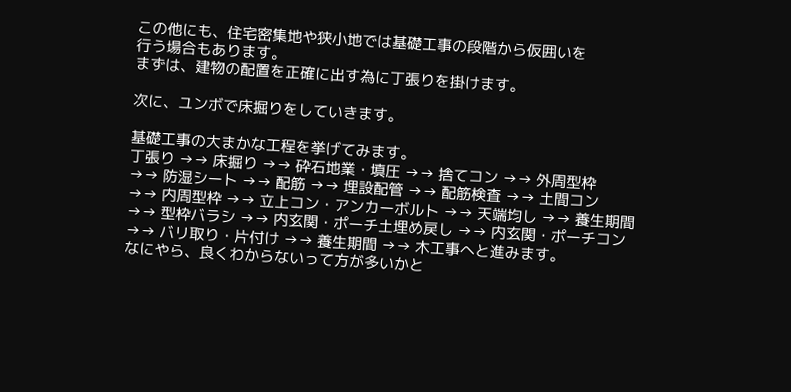この他にも、住宅密集地や狭小地では基礎工事の段階から仮囲いを
行う場合もあります。
まずは、建物の配置を正確に出す為に丁張りを掛けます。

次に、ユンボで床掘りをしていきます。

基礎工事の大まかな工程を挙げてみます。
丁張り →→ 床掘り →→ 砕石地業・填圧 →→ 捨てコン →→ 外周型枠
→→ 防湿シート →→ 配筋 →→ 埋設配管 →→ 配筋検査 →→ 土間コン
→→ 内周型枠 →→ 立上コン・アンカーボルト →→ 天端均し →→ 養生期間
→→ 型枠バラシ →→ 内玄関・ポーチ土埋め戻し →→ 内玄関・ポーチコン
→→ バリ取り・片付け →→ 養生期間 →→ 木工事へと進みます。
なにやら、良くわからないって方が多いかと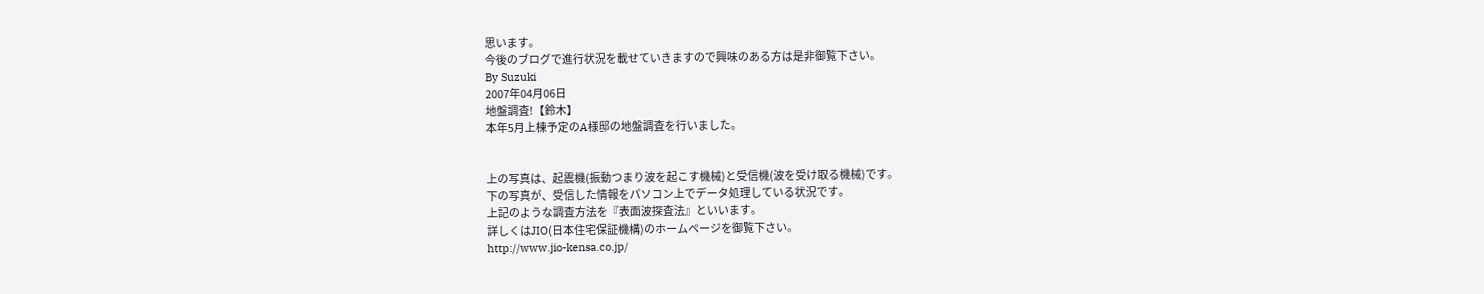思います。
今後のブログで進行状況を載せていきますので興味のある方は是非御覧下さい。
By Suzuki
2007年04月06日
地盤調査!【鈴木】
本年5月上棟予定のA様邸の地盤調査を行いました。


上の写真は、起震機(振動つまり波を起こす機械)と受信機(波を受け取る機械)です。
下の写真が、受信した情報をパソコン上でデータ処理している状況です。
上記のような調査方法を『表面波探査法』といいます。
詳しくはJIO(日本住宅保証機構)のホームページを御覧下さい。
http://www.jio-kensa.co.jp/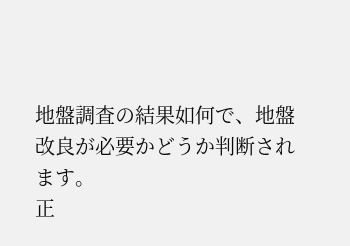地盤調査の結果如何で、地盤改良が必要かどうか判断されます。
正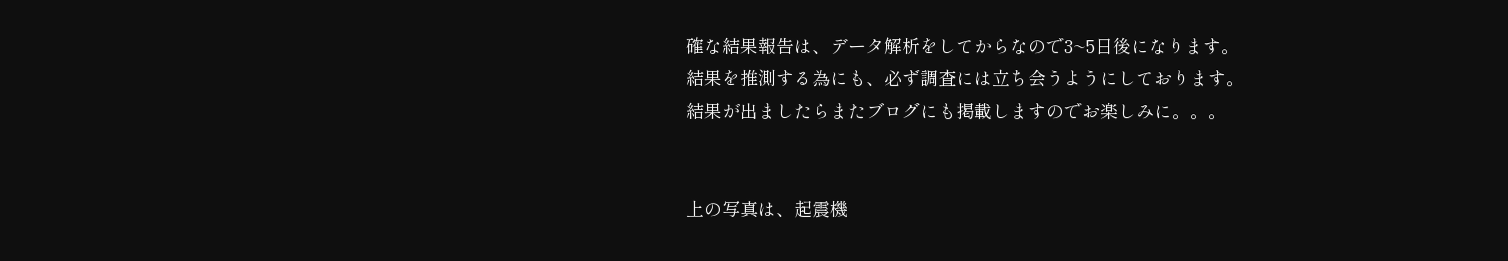確な結果報告は、データ解析をしてからなので3~5日後になります。
結果を推測する為にも、必ず調査には立ち会うようにしております。
結果が出ましたらまたブログにも掲載しますのでお楽しみに。。。


上の写真は、起震機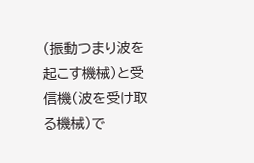(振動つまり波を起こす機械)と受信機(波を受け取る機械)で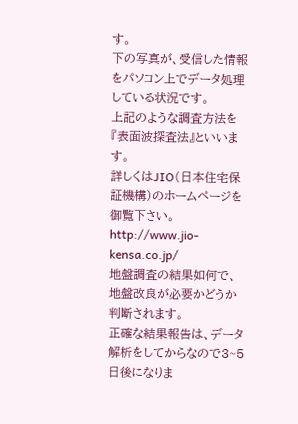す。
下の写真が、受信した情報をパソコン上でデータ処理している状況です。
上記のような調査方法を『表面波探査法』といいます。
詳しくはJIO(日本住宅保証機構)のホームページを御覧下さい。
http://www.jio-kensa.co.jp/
地盤調査の結果如何で、地盤改良が必要かどうか判断されます。
正確な結果報告は、データ解析をしてからなので3~5日後になりま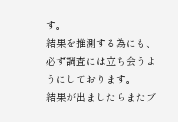す。
結果を推測する為にも、必ず調査には立ち会うようにしております。
結果が出ましたらまたブ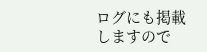ログにも掲載しますので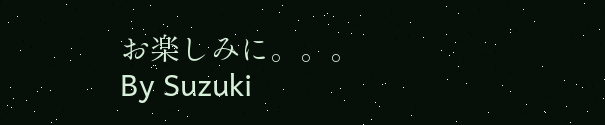お楽しみに。。。
By Suzuki